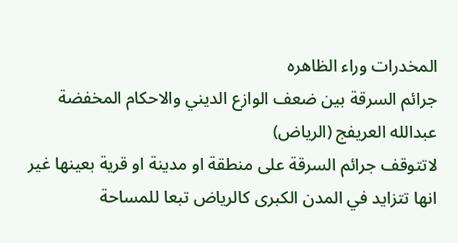المخدرات وراء الظاهره
جرائم السرقة بين ضعف الوازع الديني والاحكام المخفضة
عبدالله العريفج (الرياض)
لاتتوقف جرائم السرقة على منطقة او مدينة او قرية بعينها غير انها تتزايد في المدن الكبرى كالرياض تبعا للمساحة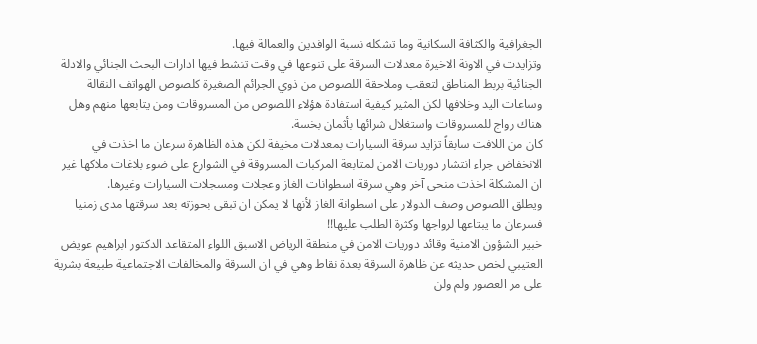الجغرافية والكثافة السكانية وما تشكله نسبة الوافدين والعمالة فيها.
وتزايدت في الاونة الاخيرة معدلات السرقة على تنوعها في وقت تنشط فيها ادارات البحث الجنائي والادلة الجنائية بربط المناطق لتعقب وملاحقة اللصوص من ذوي الجرائم الصغيرة كلصوص الهواتف النقالة وساعات اليد وخلافها لكن المثير كيفية استفادة هؤلاء اللصوص من المسروقات ومن يتابعها منهم وهل هناك رواج للمسروقات واستغلال شرائها بأثمان بخسة.
كان من اللافت سابقاً تزايد سرقة السيارات بمعدلات مخيفة لكن هذه الظاهرة سرعان ما اخذت في الانخفاض جراء انتشار دوريات الامن لمتابعة المركبات المسروقة في الشوارع على ضوء بلاغات ملاكها غير ان المشكلة اخذت منحى آخر وهي سرقة اسطوانات الغاز وعجلات ومسجلات السيارات وغيرها.
ويطلق اللصوص وصف الدولار على اسطوانة الغاز لأنها لا يمكن ان تبقى بحوزته بعد سرقتها مدى زمنيا فسرعان ما يبتاعها لرواجها وكثرة الطلب عليها!!
خبير الشؤون الامنية وقائد دوريات الامن في منطقة الرياض الاسبق اللواء المتقاعد الدكتور ابراهيم عويض العتيبي لخص حديثه عن ظاهرة السرقة بعدة نقاط وهي في ان السرقة والمخالفات الاجتماعية طبيعة بشرية على مر العصور ولم ولن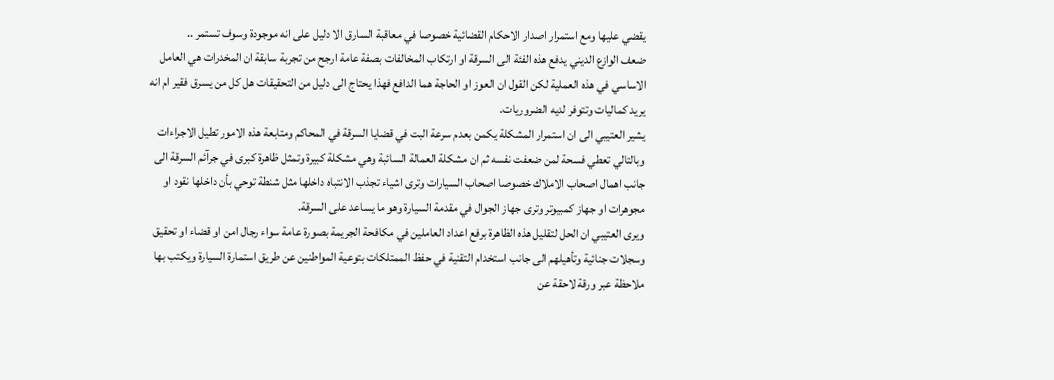يقضي عليها ومع استمرار اصدار الاحكام القضائية خصوصا في معاقبة السارق الا دليل على انه موجودة وسوف تستمر ..
ضعف الوازع الديني يدفع هذه الفئة الى السرقة او ارتكاب المخالفات بصفة عامة ارجح من تجربة سابقة ان المخدرات هي العامل الاساسي في هذه العملية لكن القول ان العوز او الحاجة هما الدافع فهذا يحتاج الى دليل من التحقيقات هل كل من يسرق فقير ام انه يريد كماليات وتتوفر لديه الضروريات.
يشير العتيبي الى ان استمرار المشكلة يكمن بعدم سرعة البت في قضايا السرقة في المحاكم ومتابعة هذه الامور تطيل الاجراءات وبالتالي تعطي فسحة لمن ضعفت نفسه ثم ان مشكلة العمالة السائبة وهي مشكلة كبيرة وتمثل ظاهرة كبرى في جرآئم السرقة الى جانب اهمال اصحاب الاملاك خصوصا اصحاب السيارات وترى اشياء تجذب الانتباه داخلها مثل شنطة توحي بأن داخلها نقود او مجوهرات او جهاز كمبيوتر وترى جهاز الجوال في مقدمة السيارة وهو ما يساعد على السرقة.
ويرى العتيبي ان الحل لتقليل هذه الظاهرة برفع اعداد العاملين في مكافحة الجريمة بصورة عامة سواء رجال امن او قضاء او تحقيق وسجلات جنائية وتأهيلهم الى جانب استخدام التقنية في حفظ الممتلكات بتوعية المواطنين عن طريق استمارة السيارة ويكتب بها ملاحظة عبر ورقة لاحقة عن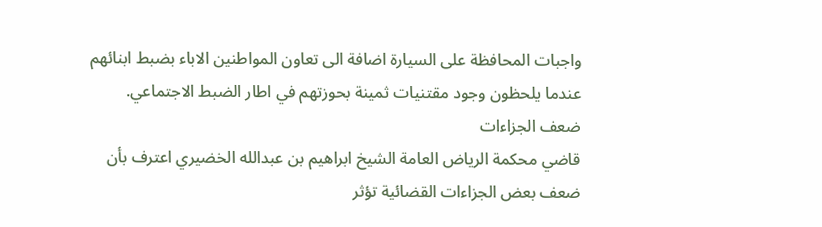واجبات المحافظة على السيارة اضافة الى تعاون المواطنين الاباء بضبط ابنائهم عندما يلحظون وجود مقتنيات ثمينة بحوزتهم في اطار الضبط الاجتماعي.
ضعف الجزاءات
قاضي محكمة الرياض العامة الشيخ ابراهيم بن عبدالله الخضيري اعترف بأن ضعف بعض الجزاءات القضائية تؤثر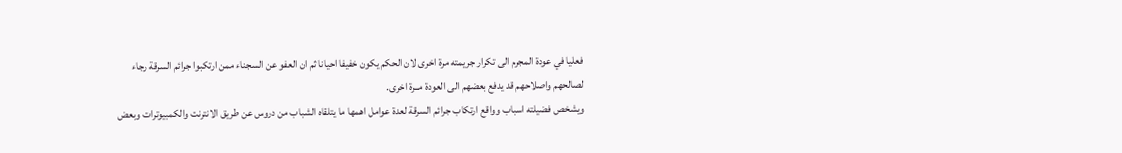فعليا في عودة المجرم الى تكرار جريمته مرة اخرى لان الحكم يكون خفيفا احيانا ثم ان العفو عن السجناء ممن ارتكبوا جرائم السرقة رجاء لصالحهم واصلاحهم قد يدفع بعضهم الى العودة مــرة اخرى.
ويشخص فضيلته اسباب وواقع ارتكاب جرائم السرقة لعدة عوامل اهمها ما يتلقاه الشباب من دروس عن طريق الانترنت والكمبيوترات وبعض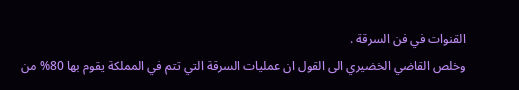القنوات في فن السرقة .
وخلص القاضي الخضيري الى القول ان عمليات السرقة التي تتم في المملكة يقوم بها 80% من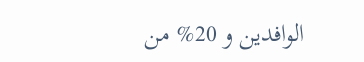الوافدين و 20% من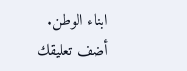ابناء الوطن.
أضف تعليقك